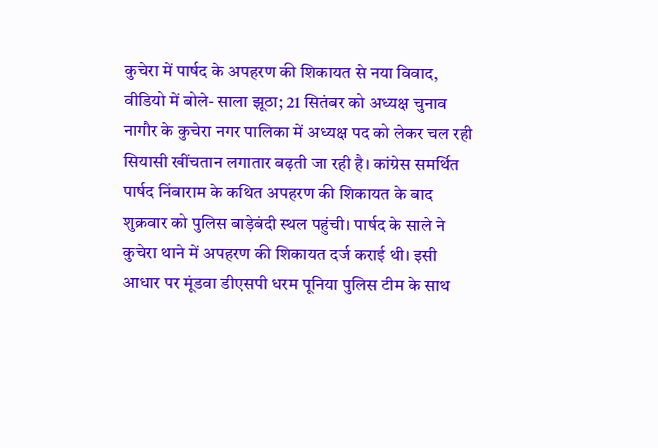कुचेरा में पार्षद के अपहरण की शिकायत से नया विवाद, वीडियो में बोले- साला झूठा; 21 सितंबर को अध्यक्ष चुनाव
नागौर के कुचेरा नगर पालिका में अध्यक्ष पद को लेकर चल रही सियासी खींचतान लगातार बढ़ती जा रही है। कांग्रेस समर्थित पार्षद निंबाराम के कथित अपहरण की शिकायत के बाद शुक्रवार को पुलिस बाड़ेबंदी स्थल पहुंची। पार्षद के साले ने कुचेरा थाने में अपहरण की शिकायत दर्ज कराई थी। इसी आधार पर मूंडवा डीएसपी धरम पूनिया पुलिस टीम के साथ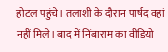होटल पहुंचे। तलाशी के दौरान पार्षद वहां नहीं मिले। बाद में निंबाराम का वीडियो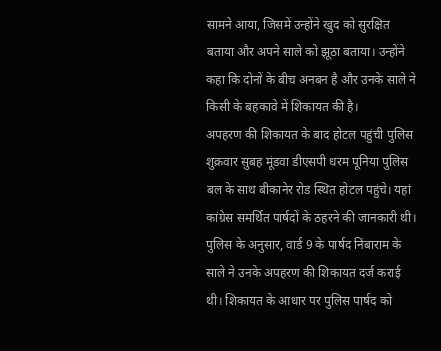सामने आया, जिसमें उन्होंने खुद को सुरक्षित बताया और अपने साले को झूठा बताया। उन्होंने कहा कि दोनों के बीच अनबन है और उनके साले ने किसी के बहकावे में शिकायत की है।
अपहरण की शिकायत के बाद होटल पहुंची पुलिस
शुक्रवार सुबह मूंडवा डीएसपी धरम पूनिया पुलिस बल के साथ बीकानेर रोड स्थित होटल पहुंचे। यहां कांग्रेस समर्थित पार्षदों के ठहरने की जानकारी थी।
पुलिस के अनुसार, वार्ड 9 के पार्षद निंबाराम के साले ने उनके अपहरण की शिकायत दर्ज कराई थी। शिकायत के आधार पर पुलिस पार्षद को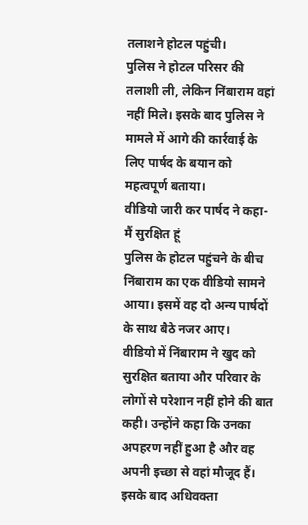तलाशने होटल पहुंची।
पुलिस ने होटल परिसर की तलाशी ली, लेकिन निंबाराम वहां नहीं मिले। इसके बाद पुलिस ने मामले में आगे की कार्रवाई के लिए पार्षद के बयान को महत्वपूर्ण बताया।
वीडियो जारी कर पार्षद ने कहा- मैं सुरक्षित हूं
पुलिस के होटल पहुंचने के बीच निंबाराम का एक वीडियो सामने आया। इसमें वह दो अन्य पार्षदों के साथ बैठे नजर आए।
वीडियो में निंबाराम ने खुद को सुरक्षित बताया और परिवार के लोगों से परेशान नहीं होने की बात कही। उन्होंने कहा कि उनका अपहरण नहीं हुआ है और वह अपनी इच्छा से वहां मौजूद हैं।
इसके बाद अधिवक्ता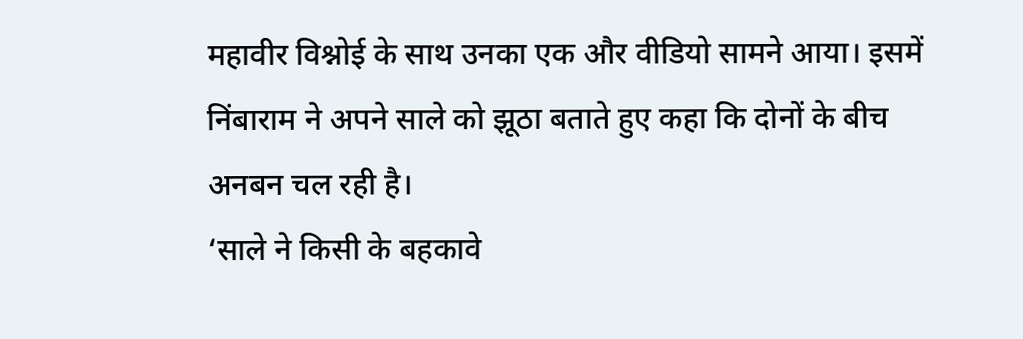महावीर विश्नोई के साथ उनका एक और वीडियो सामने आया। इसमें निंबाराम ने अपने साले को झूठा बताते हुए कहा कि दोनों के बीच अनबन चल रही है।
‘साले ने किसी के बहकावे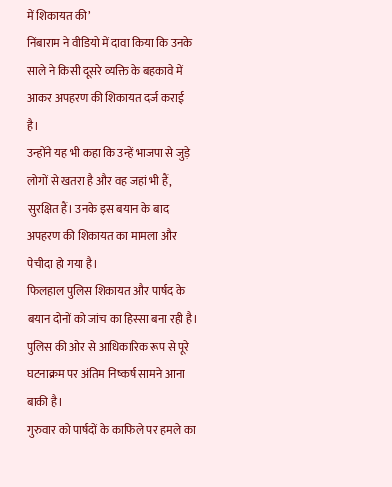में शिकायत की’
निंबाराम ने वीडियो में दावा किया कि उनके साले ने किसी दूसरे व्यक्ति के बहकावे में आकर अपहरण की शिकायत दर्ज कराई है।
उन्होंने यह भी कहा कि उन्हें भाजपा से जुड़े लोगों से खतरा है और वह जहां भी हैं, सुरक्षित हैं। उनके इस बयान के बाद अपहरण की शिकायत का मामला और पेचीदा हो गया है।
फिलहाल पुलिस शिकायत और पार्षद के बयान दोनों को जांच का हिस्सा बना रही है। पुलिस की ओर से आधिकारिक रूप से पूरे घटनाक्रम पर अंतिम निष्कर्ष सामने आना बाकी है।
गुरुवार को पार्षदों के काफिले पर हमले का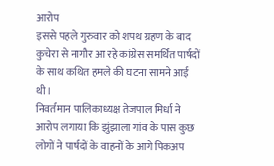आरोप
इससे पहले गुरुवार को शपथ ग्रहण के बाद कुचेरा से नागौर आ रहे कांग्रेस समर्थित पार्षदों के साथ कथित हमले की घटना सामने आई थी।
निवर्तमान पालिकाध्यक्ष तेजपाल मिर्धा ने आरोप लगाया कि झुंझाला गांव के पास कुछ लोगों ने पार्षदों के वाहनों के आगे पिकअप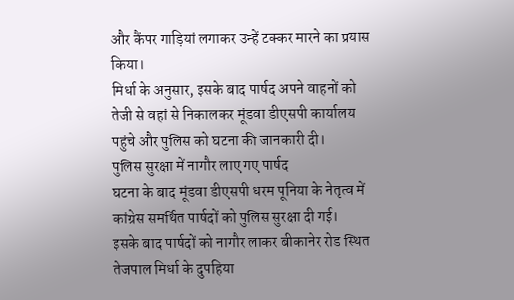और कैंपर गाड़ियां लगाकर उन्हें टक्कर मारने का प्रयास किया।
मिर्धा के अनुसार, इसके बाद पार्षद अपने वाहनों को तेजी से वहां से निकालकर मूंडवा डीएसपी कार्यालय पहुंचे और पुलिस को घटना की जानकारी दी।
पुलिस सुरक्षा में नागौर लाए गए पार्षद
घटना के बाद मूंडवा डीएसपी धरम पूनिया के नेतृत्व में कांग्रेस समर्थित पार्षदों को पुलिस सुरक्षा दी गई।
इसके बाद पार्षदों को नागौर लाकर बीकानेर रोड स्थित तेजपाल मिर्धा के दुपहिया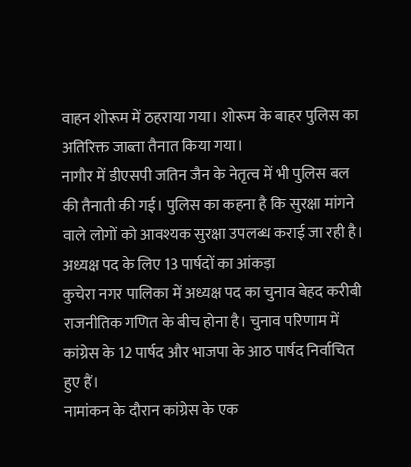वाहन शोरूम में ठहराया गया। शोरूम के बाहर पुलिस का अतिरिक्त जाब्ता तैनात किया गया।
नागौर में डीएसपी जतिन जैन के नेतृत्व में भी पुलिस बल की तैनाती की गई। पुलिस का कहना है कि सुरक्षा मांगने वाले लोगों को आवश्यक सुरक्षा उपलब्ध कराई जा रही है।
अध्यक्ष पद के लिए 13 पार्षदों का आंकड़ा
कुचेरा नगर पालिका में अध्यक्ष पद का चुनाव बेहद करीबी राजनीतिक गणित के बीच होना है। चुनाव परिणाम में कांग्रेस के 12 पार्षद और भाजपा के आठ पार्षद निर्वाचित हुए हैं।
नामांकन के दौरान कांग्रेस के एक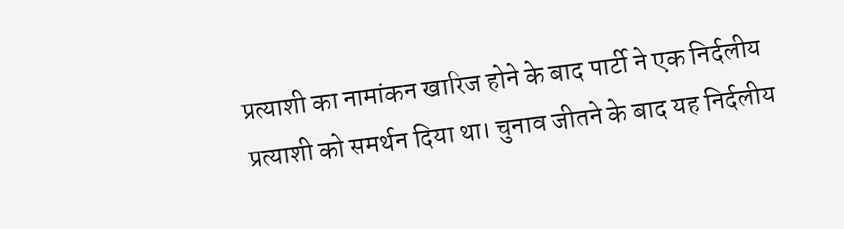प्रत्याशी का नामांकन खारिज होने के बाद पार्टी ने एक निर्दलीय प्रत्याशी को समर्थन दिया था। चुनाव जीतने के बाद यह निर्दलीय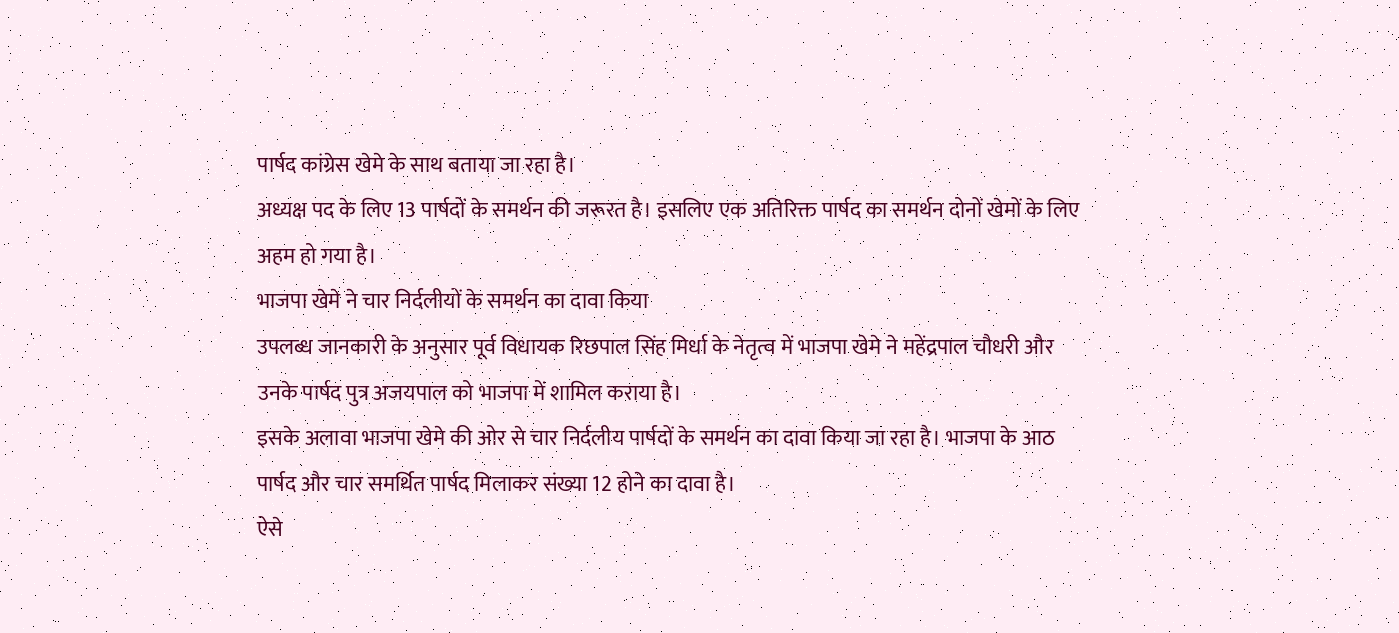पार्षद कांग्रेस खेमे के साथ बताया जा रहा है।
अध्यक्ष पद के लिए 13 पार्षदों के समर्थन की जरूरत है। इसलिए एक अतिरिक्त पार्षद का समर्थन दोनों खेमों के लिए अहम हो गया है।
भाजपा खेमे ने चार निर्दलीयों के समर्थन का दावा किया
उपलब्ध जानकारी के अनुसार पूर्व विधायक रिछपाल सिंह मिर्धा के नेतृत्व में भाजपा खेमे ने महेंद्रपाल चौधरी और उनके पार्षद पुत्र अजयपाल को भाजपा में शामिल कराया है।
इसके अलावा भाजपा खेमे की ओर से चार निर्दलीय पार्षदों के समर्थन का दावा किया जा रहा है। भाजपा के आठ पार्षद और चार समर्थित पार्षद मिलाकर संख्या 12 होने का दावा है।
ऐसे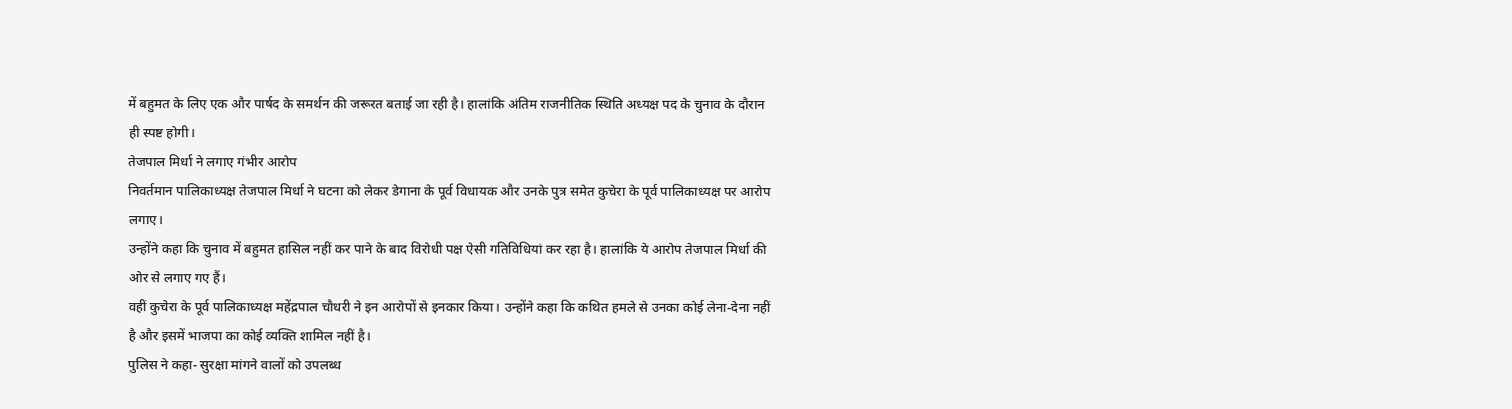में बहुमत के लिए एक और पार्षद के समर्थन की जरूरत बताई जा रही है। हालांकि अंतिम राजनीतिक स्थिति अध्यक्ष पद के चुनाव के दौरान ही स्पष्ट होगी।
तेजपाल मिर्धा ने लगाए गंभीर आरोप
निवर्तमान पालिकाध्यक्ष तेजपाल मिर्धा ने घटना को लेकर डेगाना के पूर्व विधायक और उनके पुत्र समेत कुचेरा के पूर्व पालिकाध्यक्ष पर आरोप लगाए।
उन्होंने कहा कि चुनाव में बहुमत हासिल नहीं कर पाने के बाद विरोधी पक्ष ऐसी गतिविधियां कर रहा है। हालांकि ये आरोप तेजपाल मिर्धा की ओर से लगाए गए हैं।
वहीं कुचेरा के पूर्व पालिकाध्यक्ष महेंद्रपाल चौधरी ने इन आरोपों से इनकार किया। उन्होंने कहा कि कथित हमले से उनका कोई लेना-देना नहीं है और इसमें भाजपा का कोई व्यक्ति शामिल नहीं है।
पुलिस ने कहा- सुरक्षा मांगने वालों को उपलब्ध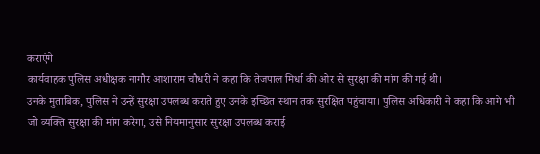कराएंगे
कार्यवाहक पुलिस अधीक्षक नागौर आशाराम चौधरी ने कहा कि तेजपाल मिर्धा की ओर से सुरक्षा की मांग की गई थी।
उनके मुताबिक, पुलिस ने उन्हें सुरक्षा उपलब्ध कराते हुए उनके इच्छित स्थान तक सुरक्षित पहुंचाया। पुलिस अधिकारी ने कहा कि आगे भी जो व्यक्ति सुरक्षा की मांग करेगा, उसे नियमानुसार सुरक्षा उपलब्ध कराई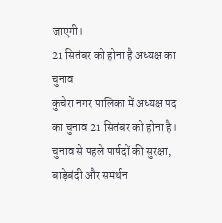जाएगी।
21 सितंबर को होना है अध्यक्ष का चुनाव
कुचेरा नगर पालिका में अध्यक्ष पद का चुनाव 21 सितंबर को होना है। चुनाव से पहले पार्षदों की सुरक्षा, बाड़ेबंदी और समर्थन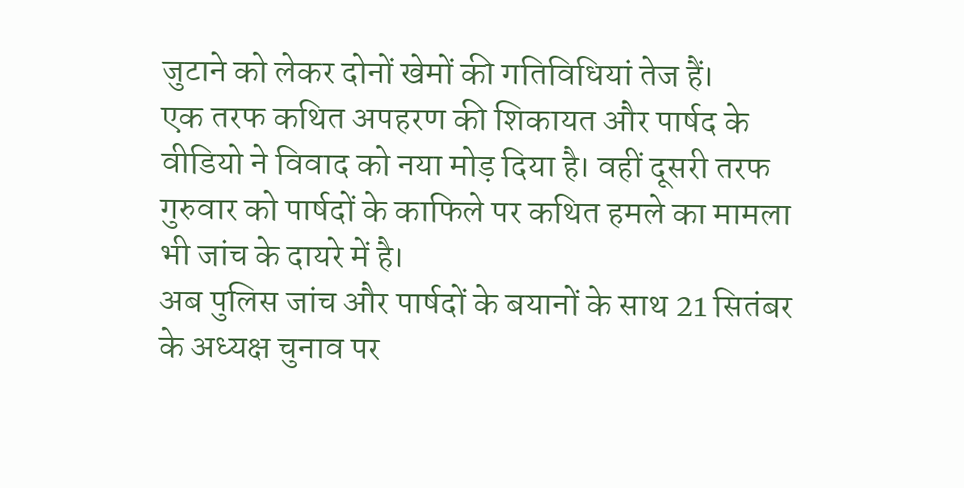जुटाने को लेकर दोनों खेमों की गतिविधियां तेज हैं।
एक तरफ कथित अपहरण की शिकायत और पार्षद के वीडियो ने विवाद को नया मोड़ दिया है। वहीं दूसरी तरफ गुरुवार को पार्षदों के काफिले पर कथित हमले का मामला भी जांच के दायरे में है।
अब पुलिस जांच और पार्षदों के बयानों के साथ 21 सितंबर के अध्यक्ष चुनाव पर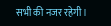सभी की नजर रहेगी।